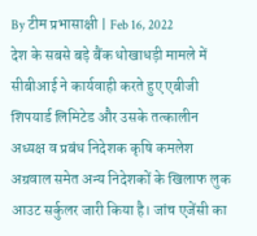By टीम प्रभासाक्षी | Feb 16, 2022
देश के सबसे बड़े बैंक धोखाधड़ी मामले में सीबीआई ने कार्यवाही करते हुए एबीजी शिपयार्ड लिमिटेड और उसके तत्कालीन अध्यक्ष व प्रबंध निदेशक कृषि कमलेश अग्रवाल समेत अन्य निदेशकों के खिलाफ लुक आउट सर्कुलर जारी किया है। जांच एजेंसी का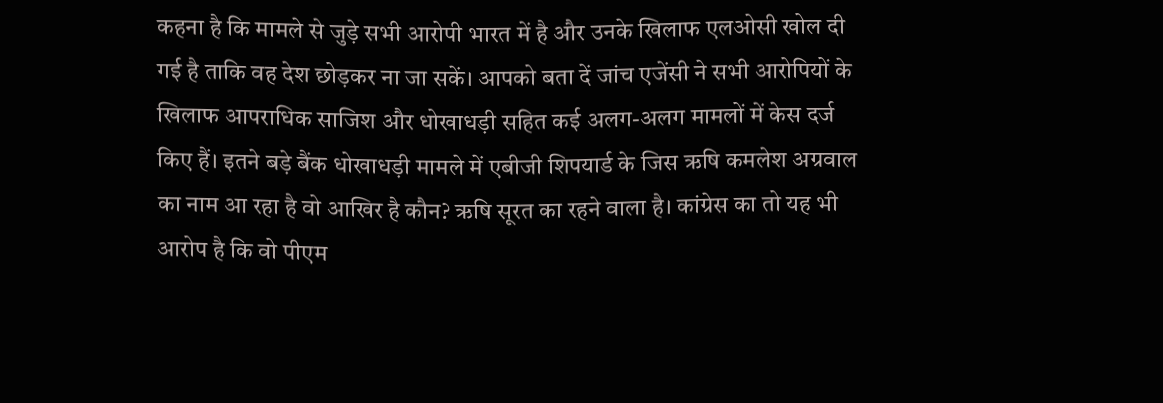कहना है कि मामले से जुड़े सभी आरोपी भारत में है और उनके खिलाफ एलओसी खोल दी गई है ताकि वह देश छोड़कर ना जा सकें। आपको बता दें जांच एजेंसी ने सभी आरोपियों के खिलाफ आपराधिक साजिश और धोखाधड़ी सहित कई अलग-अलग मामलों में केस दर्ज किए हैं। इतने बड़े बैंक धोखाधड़ी मामले में एबीजी शिपयार्ड के जिस ऋषि कमलेश अग्रवाल का नाम आ रहा है वो आखिर है कौन? ऋषि सूरत का रहने वाला है। कांग्रेस का तो यह भी आरोप है कि वो पीएम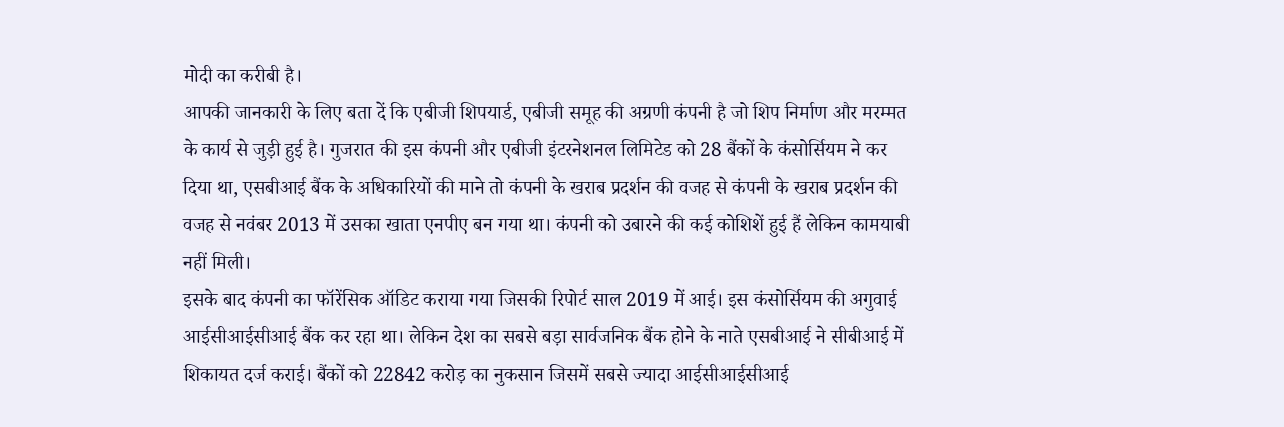मोदी का करीबी है।
आपकी जानकारी के लिए बता दें कि एबीजी शिपयार्ड, एबीजी समूह की अग्रणी कंपनी है जो शिप निर्माण और मरम्मत के कार्य से जुड़ी हुई है। गुजरात की इस कंपनी और एबीजी इंटरनेशनल लिमिटेड को 28 बैंकों के कंसोर्सियम ने कर दिया था, एसबीआई बैंक के अधिकारियों की माने तो कंपनी के खराब प्रदर्शन की वजह से कंपनी के खराब प्रदर्शन की वजह से नवंबर 2013 में उसका खाता एनपीए बन गया था। कंपनी को उबारने की कई कोशिशें हुई हैं लेकिन कामयाबी नहीं मिली।
इसके बाद कंपनी का फॉरेंसिक ऑडिट कराया गया जिसकी रिपोर्ट साल 2019 में आई। इस कंसोर्सियम की अगुवाई आईसीआईसीआई बैंक कर रहा था। लेकिन देश का सबसे बड़ा सार्वजनिक बैंक होने के नाते एसबीआई ने सीबीआई में शिकायत दर्ज कराई। बैंकों को 22842 करोड़ का नुकसान जिसमें सबसे ज्यादा आईसीआईसीआई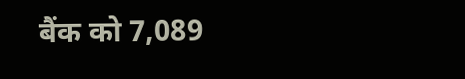बैंक को 7,089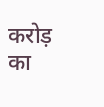करोड़ का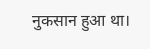नुकसान हुआ था।